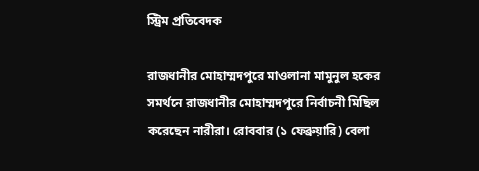স্ট্রিম প্রতিবেদক

রাজধানীর মোহাম্মদপুরে মাওলানা মামুনুল হকের সমর্থনে রাজধানীর মোহাম্মদপুরে নির্বাচনী মিছিল করেছেন নারীরা। রোববার (১ ফেব্রুয়ারি) বেলা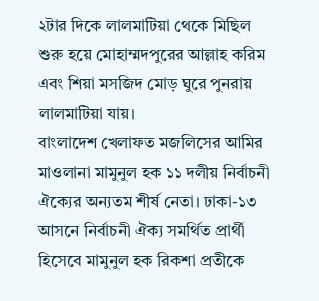২টার দিকে লালমাটিয়া থেকে মিছিল শুরু হয়ে মোহাম্মদপুরের আল্লাহ করিম এবং শিয়া মসজিদ মোড় ঘুরে পুনরায় লালমাটিয়া যায়।
বাংলাদেশ খেলাফত মজলিসের আমির মাওলানা মামুনুল হক ১১ দলীয় নির্বাচনী ঐক্যের অন্যতম শীর্ষ নেতা। ঢাকা-১৩ আসনে নির্বাচনী ঐক্য সমর্থিত প্রার্থী হিসেবে মামুনুল হক রিকশা প্রতীকে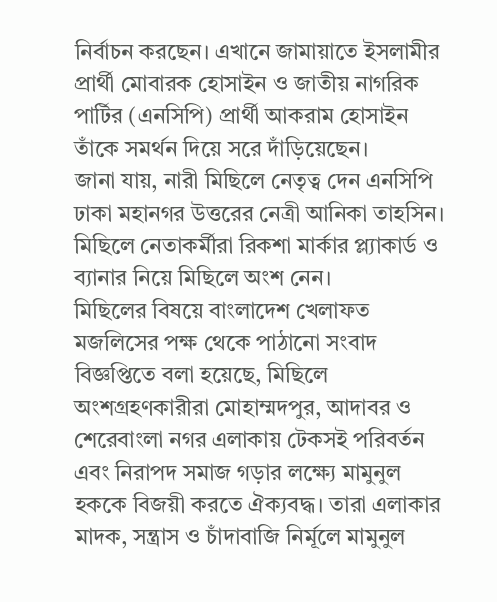নির্বাচন করছেন। এখানে জামায়াতে ইসলামীর প্রার্থী মোবারক হোসাইন ও জাতীয় নাগরিক পার্টির (এনসিপি) প্রার্থী আকরাম হোসাইন তাঁকে সমর্থন দিয়ে সরে দাঁড়িয়েছেন।
জানা যায়, নারী মিছিলে নেতৃত্ব দেন এনসিপি ঢাকা মহানগর উত্তরের নেত্রী আনিকা তাহসিন। মিছিলে নেতাকর্মীরা রিকশা মার্কার প্ল্যাকার্ড ও ব্যানার নিয়ে মিছিলে অংশ নেন।
মিছিলের বিষয়ে বাংলাদেশ খেলাফত মজলিসের পক্ষ থেকে পাঠানো সংবাদ বিজ্ঞপ্তিতে বলা হয়েছে, মিছিলে অংশগ্রহণকারীরা মোহাম্মদপুর, আদাবর ও শেরেবাংলা নগর এলাকায় টেকসই পরিবর্তন এবং নিরাপদ সমাজ গড়ার লক্ষ্যে মামুনুল হককে বিজয়ী করতে ঐক্যবদ্ধ। তারা এলাকার মাদক, সন্ত্রাস ও চাঁদাবাজি নির্মূলে মামুনুল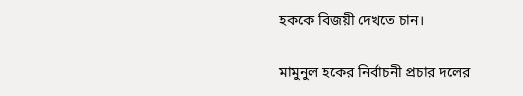হককে বিজয়ী দেখতে চান।

মামুনুল হকের নির্বাচনী প্রচার দলের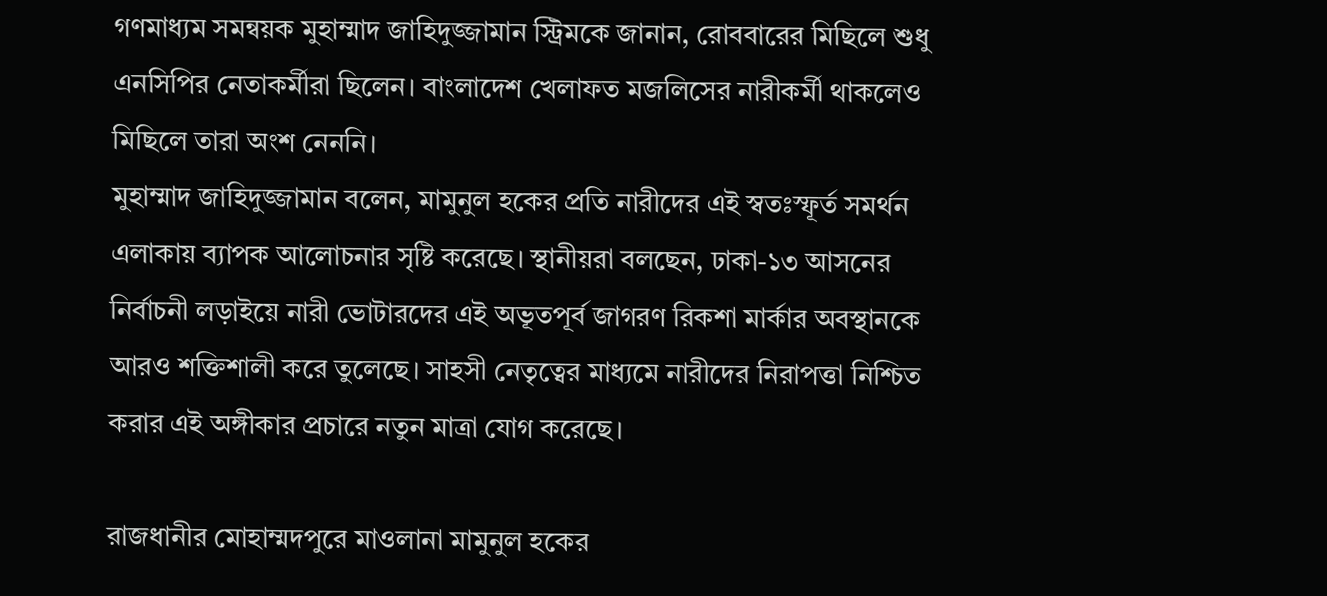গণমাধ্যম সমন্বয়ক মুহাম্মাদ জাহিদুজ্জামান স্ট্রিমকে জানান, রোববারের মিছিলে শুধু এনসিপির নেতাকর্মীরা ছিলেন। বাংলাদেশ খেলাফত মজলিসের নারীকর্মী থাকলেও মিছিলে তারা অংশ নেননি।
মুহাম্মাদ জাহিদুজ্জামান বলেন, মামুনুল হকের প্রতি নারীদের এই স্বতঃস্ফূর্ত সমর্থন এলাকায় ব্যাপক আলোচনার সৃষ্টি করেছে। স্থানীয়রা বলছেন, ঢাকা-১৩ আসনের নির্বাচনী লড়াইয়ে নারী ভোটারদের এই অভূতপূর্ব জাগরণ রিকশা মার্কার অবস্থানকে আরও শক্তিশালী করে তুলেছে। সাহসী নেতৃত্বের মাধ্যমে নারীদের নিরাপত্তা নিশ্চিত করার এই অঙ্গীকার প্রচারে নতুন মাত্রা যোগ করেছে।

রাজধানীর মোহাম্মদপুরে মাওলানা মামুনুল হকের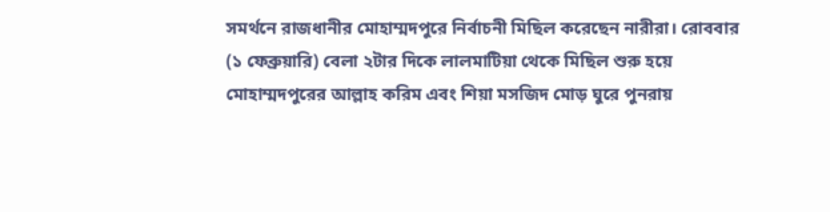সমর্থনে রাজধানীর মোহাম্মদপুরে নির্বাচনী মিছিল করেছেন নারীরা। রোববার (১ ফেব্রুয়ারি) বেলা ২টার দিকে লালমাটিয়া থেকে মিছিল শুরু হয়ে মোহাম্মদপুরের আল্লাহ করিম এবং শিয়া মসজিদ মোড় ঘুরে পুনরায়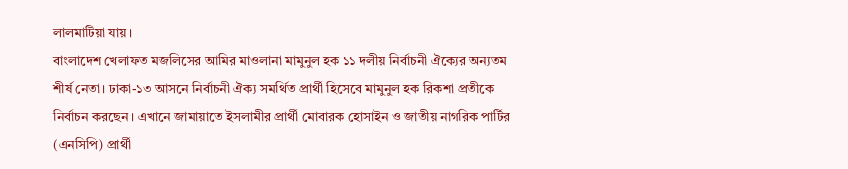লালমাটিয়া যায়।
বাংলাদেশ খেলাফত মজলিসের আমির মাওলানা মামুনুল হক ১১ দলীয় নির্বাচনী ঐক্যের অন্যতম শীর্ষ নেতা। ঢাকা-১৩ আসনে নির্বাচনী ঐক্য সমর্থিত প্রার্থী হিসেবে মামুনুল হক রিকশা প্রতীকে নির্বাচন করছেন। এখানে জামায়াতে ইসলামীর প্রার্থী মোবারক হোসাইন ও জাতীয় নাগরিক পার্টির (এনসিপি) প্রার্থী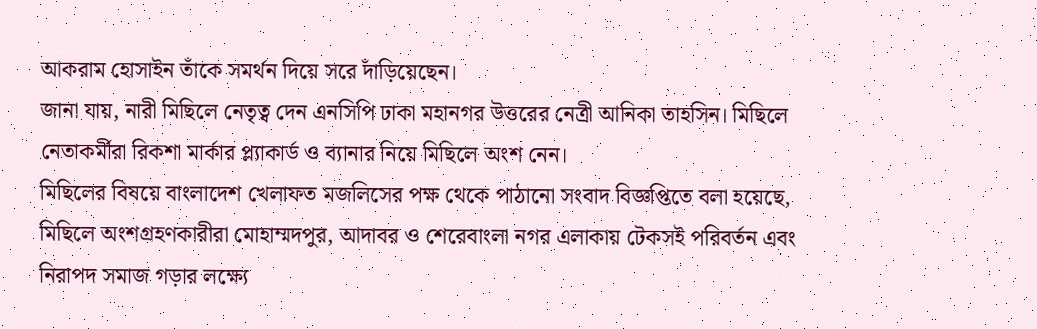আকরাম হোসাইন তাঁকে সমর্থন দিয়ে সরে দাঁড়িয়েছেন।
জানা যায়, নারী মিছিলে নেতৃত্ব দেন এনসিপি ঢাকা মহানগর উত্তরের নেত্রী আনিকা তাহসিন। মিছিলে নেতাকর্মীরা রিকশা মার্কার প্ল্যাকার্ড ও ব্যানার নিয়ে মিছিলে অংশ নেন।
মিছিলের বিষয়ে বাংলাদেশ খেলাফত মজলিসের পক্ষ থেকে পাঠানো সংবাদ বিজ্ঞপ্তিতে বলা হয়েছে, মিছিলে অংশগ্রহণকারীরা মোহাম্মদপুর, আদাবর ও শেরেবাংলা নগর এলাকায় টেকসই পরিবর্তন এবং নিরাপদ সমাজ গড়ার লক্ষ্যে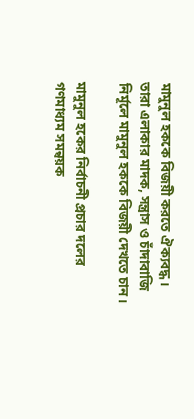মামুনুল হককে বিজয়ী করতে ঐক্যবদ্ধ। তারা এলাকার মাদক, সন্ত্রাস ও চাঁদাবাজি নির্মূলে মামুনুল হককে বিজয়ী দেখতে চান।

মামুনুল হকের নির্বাচনী প্রচার দলের গণমাধ্যম সমন্বয়ক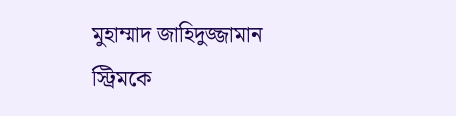মুহাম্মাদ জাহিদুজ্জামান স্ট্রিমকে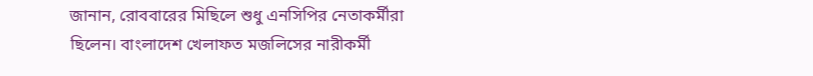জানান, রোববারের মিছিলে শুধু এনসিপির নেতাকর্মীরা ছিলেন। বাংলাদেশ খেলাফত মজলিসের নারীকর্মী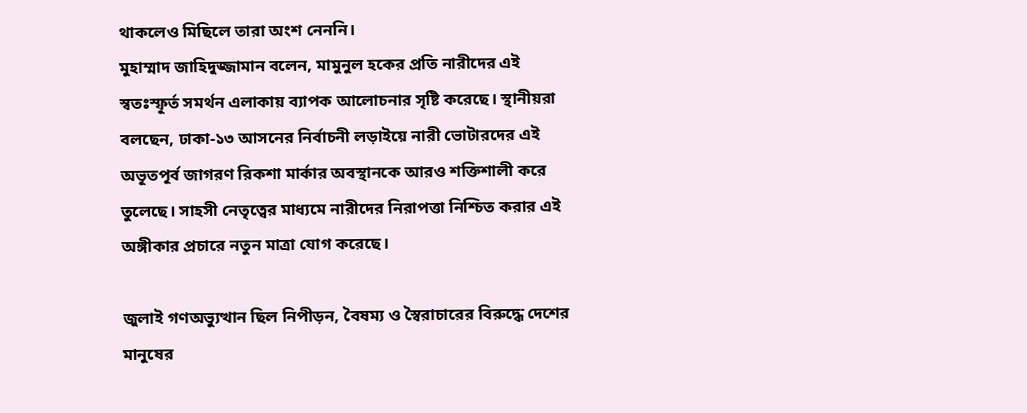থাকলেও মিছিলে তারা অংশ নেননি।
মুহাম্মাদ জাহিদুজ্জামান বলেন, মামুনুল হকের প্রতি নারীদের এই স্বতঃস্ফূর্ত সমর্থন এলাকায় ব্যাপক আলোচনার সৃষ্টি করেছে। স্থানীয়রা বলছেন, ঢাকা-১৩ আসনের নির্বাচনী লড়াইয়ে নারী ভোটারদের এই অভূতপূর্ব জাগরণ রিকশা মার্কার অবস্থানকে আরও শক্তিশালী করে তুলেছে। সাহসী নেতৃত্বের মাধ্যমে নারীদের নিরাপত্তা নিশ্চিত করার এই অঙ্গীকার প্রচারে নতুন মাত্রা যোগ করেছে।

জুলাই গণঅভ্যুত্থান ছিল নিপীড়ন, বৈষম্য ও স্বৈরাচারের বিরুদ্ধে দেশের মানুষের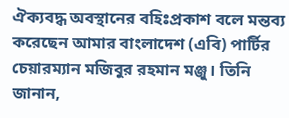ঐক্যবদ্ধ অবস্থানের বহিঃপ্রকাশ বলে মন্তব্য করেছেন আমার বাংলাদেশ (এবি) পার্টির চেয়ারম্যান মজিবুর রহমান মঞ্জু। তিনি জানান,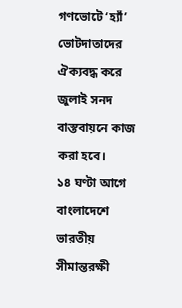গণভোটে ‘হ্যাঁ’ ভোটদাতাদের ঐক্যবদ্ধ করে জুলাই সনদ বাস্তবায়নে কাজ করা হবে।
১৪ ঘণ্টা আগে
বাংলাদেশে ভারতীয় সীমান্তরক্ষী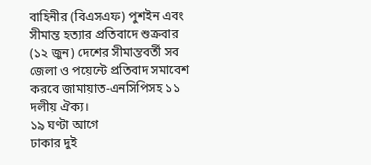বাহিনীর (বিএসএফ) পুশইন এবং সীমান্ত হত্যার প্রতিবাদে শুক্রবার (১২ জুন) দেশের সীমান্তবর্তী সব জেলা ও পয়েন্টে প্রতিবাদ সমাবেশ করবে জামায়াত-এনসিপিসহ ১১ দলীয় ঐক্য।
১৯ ঘণ্টা আগে
ঢাকার দুই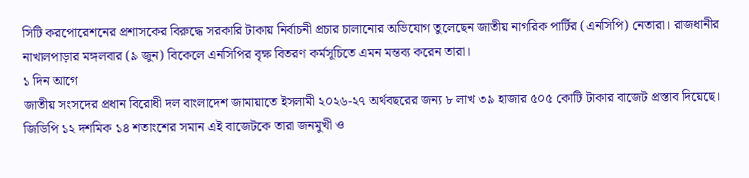সিটি করপোরেশনের প্রশাসকের বিরুদ্ধে সরকারি টাকায় নির্বাচনী প্রচার চালানোর অভিযোগ তুলেছেন জাতীয় নাগরিক পার্টির (এনসিপি) নেতারা। রাজধানীর নাখালপাড়ার মঙ্গলবার (৯ জুন) বিকেলে এনসিপির বৃক্ষ বিতরণ কর্মসূচিতে এমন মন্তব্য করেন তারা।
১ দিন আগে
জাতীয় সংসদের প্রধান বিরোধী দল বাংলাদেশ জামায়াতে ইসলামী ২০২৬-২৭ অর্থবছরের জন্য ৮ লাখ ৩৯ হাজার ৫০৫ কোটি টাকার বাজেট প্রস্তাব দিয়েছে। জিডিপি ১২ দশমিক ১৪ শতাংশের সমান এই বাজেটকে তারা জনমুখী ও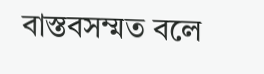বাস্তবসম্মত বলে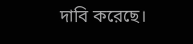দাবি করেছে।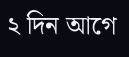২ দিন আগে